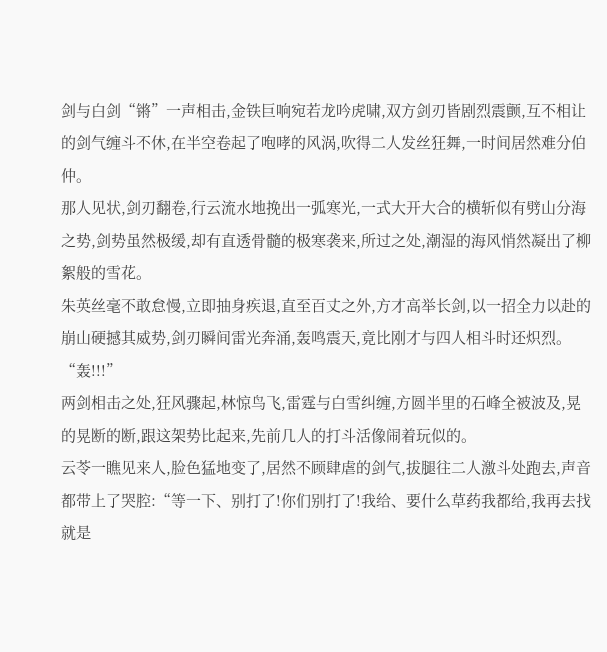剑与白剑“锵”一声相击,金铁巨响宛若龙吟虎啸,双方剑刃皆剧烈震颤,互不相让的剑气缠斗不休,在半空卷起了咆哮的风涡,吹得二人发丝狂舞,一时间居然难分伯仲。
那人见状,剑刃翻卷,行云流水地挽出一弧寒光,一式大开大合的横斩似有劈山分海之势,剑势虽然极缓,却有直透骨髓的极寒袭来,所过之处,潮湿的海风悄然凝出了柳絮般的雪花。
朱英丝毫不敢怠慢,立即抽身疾退,直至百丈之外,方才高举长剑,以一招全力以赴的崩山硬撼其威势,剑刃瞬间雷光奔涌,轰鸣震天,竟比刚才与四人相斗时还炽烈。
“轰!!!”
两剑相击之处,狂风骤起,林惊鸟飞,雷霆与白雪纠缠,方圆半里的石峰全被波及,晃的晃断的断,跟这架势比起来,先前几人的打斗活像闹着玩似的。
云苓一瞧见来人,脸色猛地变了,居然不顾肆虐的剑气,拔腿往二人激斗处跑去,声音都带上了哭腔:“等一下、别打了!你们别打了!我给、要什么草药我都给,我再去找就是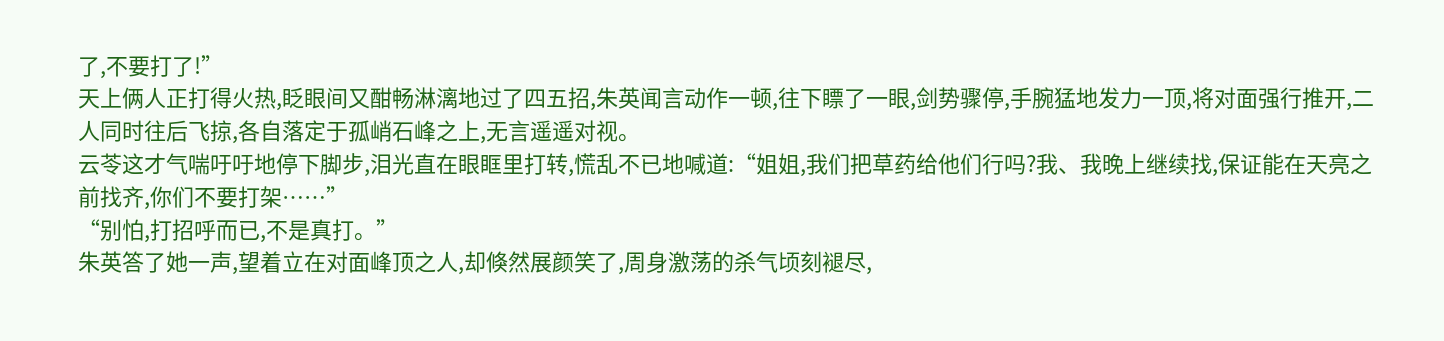了,不要打了!”
天上俩人正打得火热,眨眼间又酣畅淋漓地过了四五招,朱英闻言动作一顿,往下瞟了一眼,剑势骤停,手腕猛地发力一顶,将对面强行推开,二人同时往后飞掠,各自落定于孤峭石峰之上,无言遥遥对视。
云苓这才气喘吁吁地停下脚步,泪光直在眼眶里打转,慌乱不已地喊道:“姐姐,我们把草药给他们行吗?我、我晚上继续找,保证能在天亮之前找齐,你们不要打架……”
“别怕,打招呼而已,不是真打。”
朱英答了她一声,望着立在对面峰顶之人,却倏然展颜笑了,周身激荡的杀气顷刻褪尽,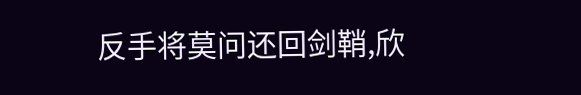反手将莫问还回剑鞘,欣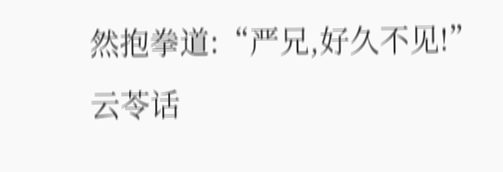然抱拳道:“严兄,好久不见!”
云苓话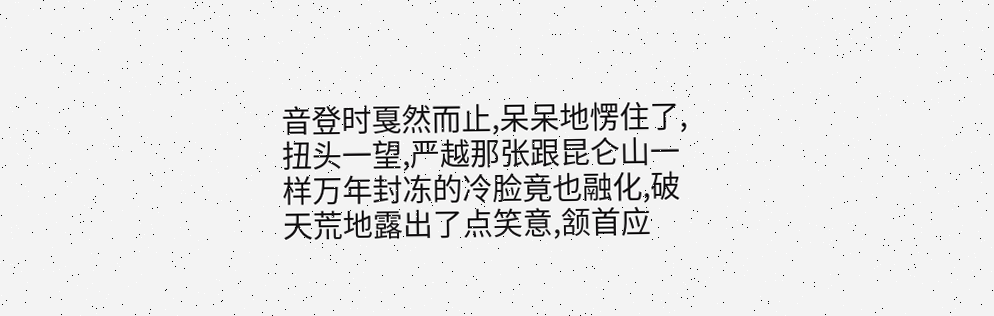音登时戛然而止,呆呆地愣住了,扭头一望,严越那张跟昆仑山一样万年封冻的冷脸竟也融化,破天荒地露出了点笑意,颔首应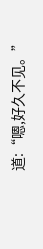道:“嗯,好久不见。”